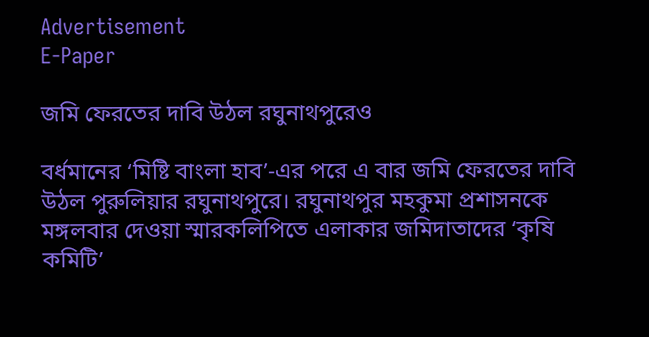Advertisement
E-Paper

জমি ফেরতের দাবি উঠল রঘুনাথপুরেও

বর্ধমানের ‘মিষ্টি বাংলা হাব’-এর পরে এ বার জমি ফেরতের দাবি উঠল পুরুলিয়ার রঘুনাথপুরে। রঘুনাথপুর মহকুমা প্রশাসনকে মঙ্গলবার দেওয়া স্মারকলিপিতে এলাকার জমিদাতাদের ‘কৃষি কমিটি’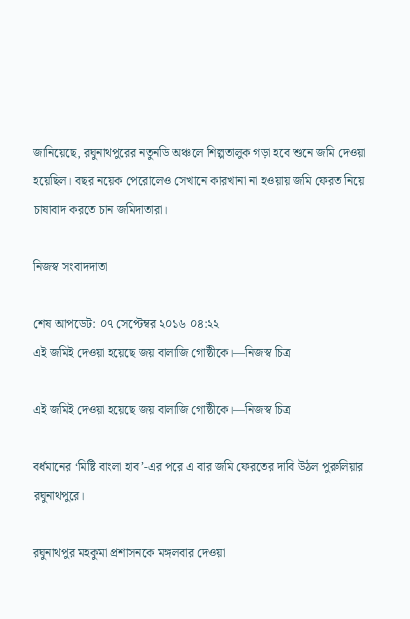জানিয়েছে, রঘুনাথপুরের নতুনডি অঞ্চলে শিল্পতালুক গড়া হবে শুনে জমি দেওয়া হয়েছিল। বছর নয়েক পেরোলেও সেখানে কারখানা না হওয়ায় জমি ফেরত নিয়ে চাষাবাদ করতে চান জমিদাতারা।

নিজস্ব সংবাদদাতা

শেষ আপডেট: ০৭ সেপ্টেম্বর ২০১৬ ০৪:২২
এই জমিই দেওয়া হয়েছে জয় বালাজি গোষ্ঠীকে।—নিজস্ব চিত্র

এই জমিই দেওয়া হয়েছে জয় বালাজি গোষ্ঠীকে।—নিজস্ব চিত্র

বর্ধমানের ‘মিষ্টি বাংলা হাব’-এর পরে এ বার জমি ফেরতের দাবি উঠল পুরুলিয়ার রঘুনাথপুরে।

রঘুনাথপুর মহকুমা প্রশাসনকে মঙ্গলবার দেওয়া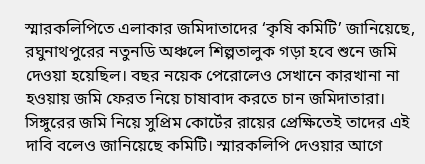স্মারকলিপিতে এলাকার জমিদাতাদের ‘কৃষি কমিটি’ জানিয়েছে, রঘুনাথপুরের নতুনডি অঞ্চলে শিল্পতালুক গড়া হবে শুনে জমি দেওয়া হয়েছিল। বছর নয়েক পেরোলেও সেখানে কারখানা না হওয়ায় জমি ফেরত নিয়ে চাষাবাদ করতে চান জমিদাতারা। সিঙ্গুরের জমি নিয়ে সুপ্রিম কোর্টের রায়ের প্রেক্ষিতেই তাদের এই দাবি বলেও জানিয়েছে কমিটি। স্মারকলিপি দেওয়ার আগে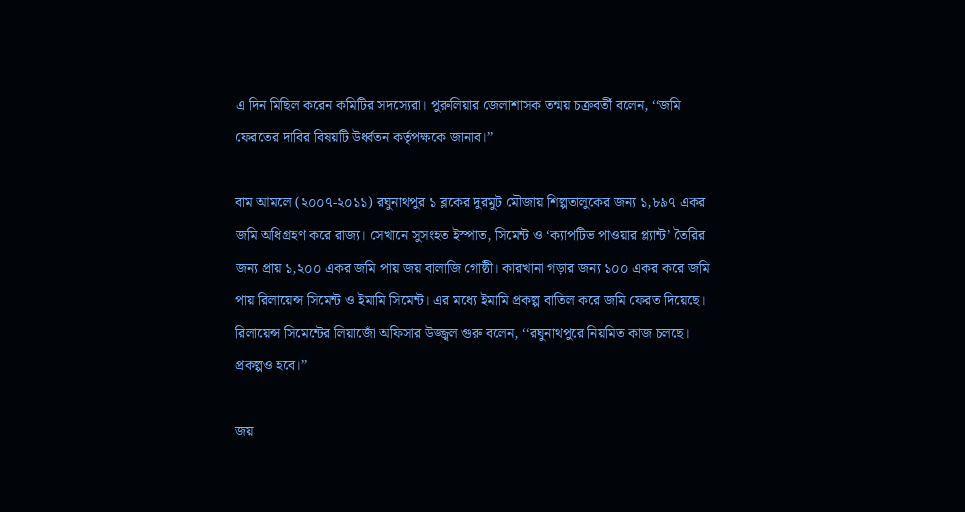এ দিন মিছিল করেন কমিটির সদস্যেরা। পুরুলিয়ার জেলাশাসক তন্ময় চক্রবর্তী বলেন, ‘‘জমি ফেরতের দাবির বিষয়টি উর্ধ্বতন কর্তৃপক্ষকে জানাব।’’

বাম আমলে (২০০৭-২০১১) রঘুনাথপুর ১ ব্লকের দুরমুট মৌজায় শিল্পতালুকের জন্য ১,৮৯৭ একর জমি অধিগ্রহণ করে রাজ্য। সেখানে সুসংহত ইস্পাত, সিমেন্ট ও ‘ক্যাপটিভ পাওয়ার প্ল্যান্ট’ তৈরির জন্য প্রায় ১,২০০ একর জমি পায় জয় বালাজি গোষ্ঠী। কারখানা গড়ার জন্য ১০০ একর করে জমি পায় রিলায়েন্স সিমেন্ট ও ইমামি সিমেন্ট। এর মধ্যে ইমামি প্রকল্প বাতিল করে জমি ফেরত দিয়েছে। রিলায়েন্স সিমেন্টের লিয়াজোঁ অফিসার উজ্জ্বল গুরু বলেন, ‘‘রঘুনাথপুরে নিয়মিত কাজ চলছে। প্রকল্পও হবে।’’

জয়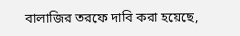বালাজির তরফে দাবি করা হয়েছে,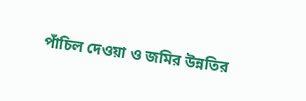পাঁচিল দেওয়া ও জমির উন্নতির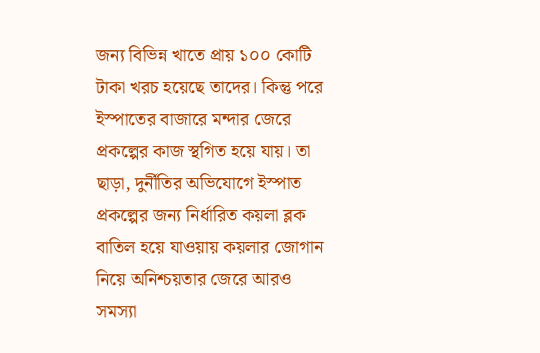জন্য বিভিন্ন খাতে প্রায় ১০০ কোটি টাকা খরচ হয়েছে তাদের। কিন্তু পরে ইস্পাতের বাজারে মন্দার জেরে প্রকল্পের কাজ স্থগিত হয়ে যায়। তা ছাড়া, দুর্নীতির অভিযোগে ইস্পাত প্রকল্পের জন্য নির্ধারিত কয়লা ব্লক বাতিল হয়ে যাওয়ায় কয়লার জোগান নিয়ে অনিশ্চয়তার জেরে আরও সমস্যা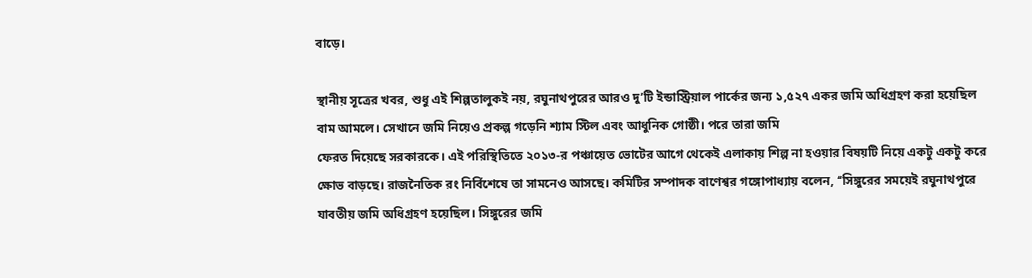বাড়ে।

স্থানীয় সূত্রের খবর, শুধু এই শিল্পতালুকই নয়, রঘুনাথপুরের আরও দু’টি ইন্ডাস্ট্রিয়াল পার্কের জন্য ১,৫২৭ একর জমি অধিগ্রহণ করা হয়েছিল বাম আমলে। সেখানে জমি নিয়েও প্রকল্প গড়েনি শ্যাম স্টিল এবং আধুনিক গোষ্ঠী। পরে তারা জমি
ফেরত দিয়েছে সরকারকে। এই পরিস্থিতিতে ২০১৩-র পঞ্চায়েত ভোটের আগে থেকেই এলাকায় শিল্প না হওয়ার বিষয়টি নিয়ে একটু একটু করে ক্ষোভ বাড়ছে। রাজনৈতিক রং নির্বিশেষে তা সামনেও আসছে। কমিটির সম্পাদক বাণেশ্বর গঙ্গোপাধ্যায় বলেন, ‘‘সিঙ্গুরের সময়েই রঘুনাথপুরে যাবতীয় জমি অধিগ্রহণ হয়েছিল। সিঙ্গুরের জমি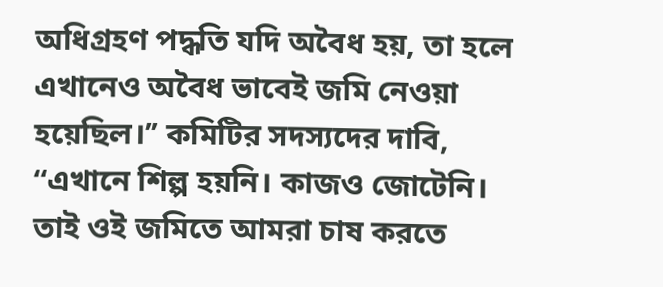অধিগ্রহণ পদ্ধতি যদি অবৈধ হয়, তা হলে এখানেও অবৈধ ভাবেই জমি নেওয়া হয়েছিল।’’ কমিটির সদস্যদের দাবি, ‘‘এখানে শিল্প হয়নি। কাজও জোটেনি। তাই ওই জমিতে আমরা চাষ করতে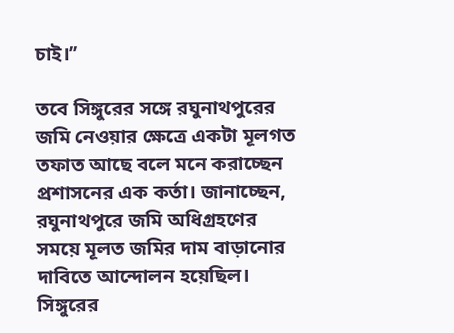চাই।’’

তবে সিঙ্গুরের সঙ্গে রঘুনাথপুরের জমি নেওয়ার ক্ষেত্রে একটা মূলগত তফাত আছে বলে মনে করাচ্ছেন প্রশাসনের এক কর্তা। জানাচ্ছেন, রঘুনাথপুরে জমি অধিগ্রহণের সময়ে মূলত জমির দাম বাড়ানোর দাবিতে আন্দোলন হয়েছিল। সিঙ্গুরের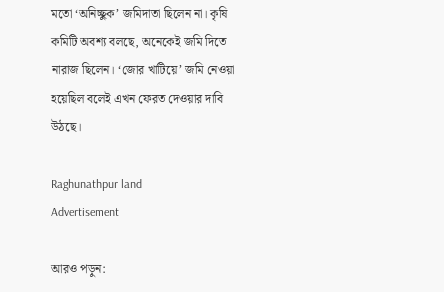মতো ‘অনিচ্ছুক’ জমিদাতা ছিলেন না। কৃষি কমিটি অবশ্য বলছে, অনেকেই জমি দিতে নারাজ ছিলেন। ‘জোর খাটিয়ে’ জমি নেওয়া হয়েছিল বলেই এখন ফেরত দেওয়ার দাবি উঠছে।

Raghunathpur land
Advertisement

আরও পড়ুন: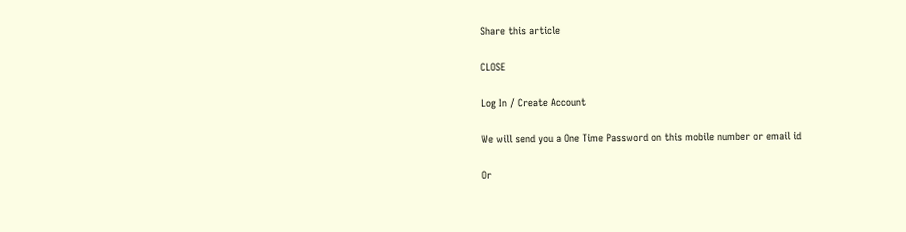Share this article

CLOSE

Log In / Create Account

We will send you a One Time Password on this mobile number or email id

Or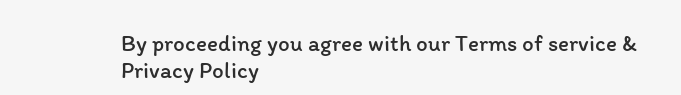By proceeding you agree with our Terms of service & Privacy Policy